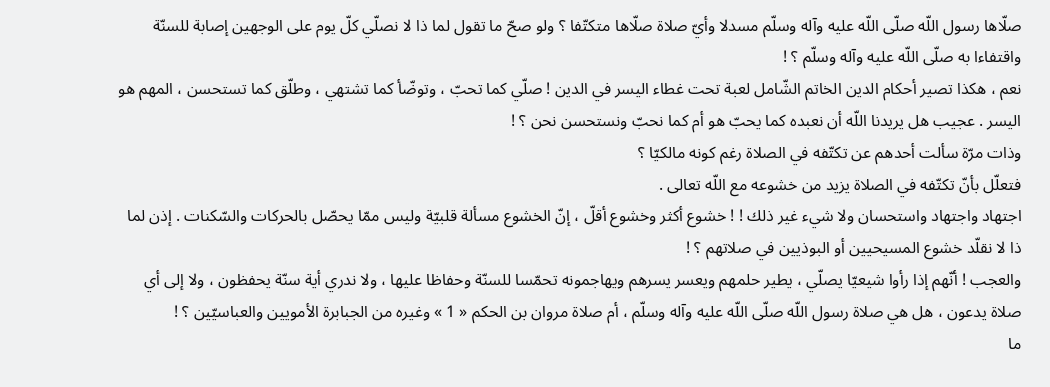صلّاها رسول اللّه صلّى اللّه عليه وآله وسلّم مسدلا وأيّ صلاة صلّاها متكتّفا ؟ ولو صحّ ما تقول لما ذا لا نصلّي كلّ يوم على الوجهين إصابة للسنّة واقتفاءا به صلّى اللّه عليه وآله وسلّم ؟ !
نعم ، هكذا تصير أحكام الدين الخاتم الشّامل لعبة تحت غطاء اليسر في الدين ! صلّي كما تحبّ ، وتوضّأ كما تشتهي ، وطلّق كما تستحسن ، المهم هو اليسر . عجيب هل يريدنا اللّه أن نعبده كما يحبّ هو أم كما نحبّ ونستحسن نحن ؟ !
وذات مرّة سألت أحدهم عن تكتّفه في الصلاة رغم كونه مالكيّا ؟
فتعلّل بأنّ تكتّفه في الصلاة يزيد من خشوعه مع اللّه تعالى .
اجتهاد واجتهاد واستحسان ولا شيء غير ذلك ! ! خشوع أكثر وخشوع أقلّ ، إنّ الخشوع مسألة قلبيّة وليس ممّا يحصّل بالحركات والسّكنات . إذن لما ذا لا نقلّد خشوع المسيحيين أو البوذيين في صلاتهم ؟ !
والعجب ! أنّهم إذا رأوا شيعيّا يصلّي ، يطير حلمهم ويعسر يسرهم ويهاجمونه تحمّسا للسنّة وحفاظا عليها ، ولا ندري أية سنّة يحفظون ، ولا إلى أي صلاة يدعون ، هل هي صلاة رسول اللّه صلّى اللّه عليه وآله وسلّم ، أم صلاة مروان بن الحكم « 1 » وغيره من الجبابرة الأمويين والعباسيّين ؟ !
ما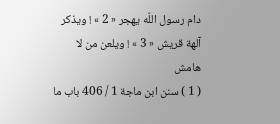دام رسول اللّه يهجر « 2 » ! ويذكر آلهة قريش « 3 » ! ويلعن من لا
هامش
( 1 ) سنن ابن ماجة 1 / 406 باب ما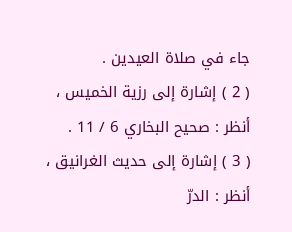جاء في صلاة العيدين .
( 2 ) إشارة إلى رزية الخميس ، أنظر : صحيح البخاري 6 / 11 .
( 3 ) إشارة إلى حديث الغرانيق ، أنظر : الدرّ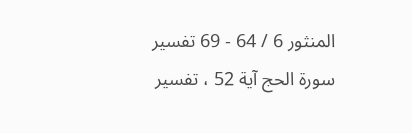المنثور 6 / 64 - 69 تفسير سورة الحج آية 52 ، تفسير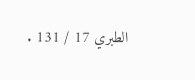الطبري 17 / 131 .